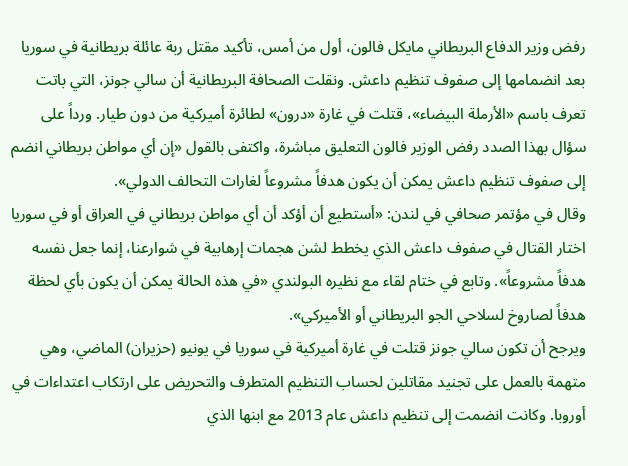رفض وزير الدفاع البريطاني مايكل فالون، أول من أمس، تأكيد مقتل ربة عائلة بريطانية في سوريا بعد انضمامها إلى صفوف تنظيم داعش. ونقلت الصحافة البريطانية أن سالي جونز، التي باتت تعرف باسم «الأرملة البيضاء»، قتلت في غارة «درون» لطائرة أميركية من دون طيار. ورداً على سؤال بهذا الصدد رفض الوزير فالون التعليق مباشرة، واكتفى بالقول «إن أي مواطن بريطاني انضم إلى صفوف تنظيم داعش يمكن أن يكون هدفاً مشروعاً لغارات التحالف الدولي».
وقال في مؤتمر صحافي في لندن: «أستطيع أن أؤكد أن أي مواطن بريطاني في العراق أو في سوريا اختار القتال في صفوف داعش الذي يخطط لشن هجمات إرهابية في شوارعنا، إنما جعل نفسه هدفاً مشروعاً». وتابع في ختام لقاء مع نظيره البولندي «في هذه الحالة يمكن أن يكون بأي لحظة هدفاً لصاروخ لسلاحي الجو البريطاني أو الأميركي».
ويرجح أن تكون سالي جونز قتلت في غارة أميركية في سوريا في يونيو (حزيران) الماضي، وهي متهمة بالعمل على تجنيد مقاتلين لحساب التنظيم المتطرف والتحريض على ارتكاب اعتداءات في أوروبا. وكانت انضمت إلى تنظيم داعش عام 2013 مع ابنها الذي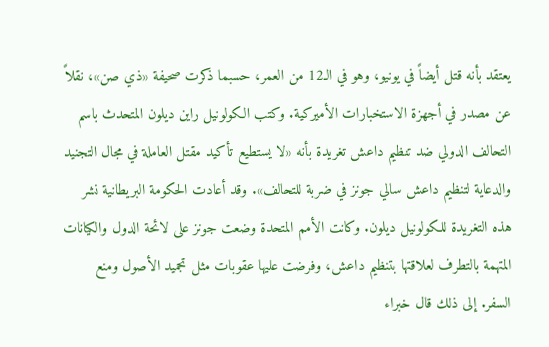يعتقد بأنه قتل أيضاً في يونيو، وهو في الـ12 من العمر، حسبما ذكرت صحيفة «ذي صن»، نقلاً عن مصدر في أجهزة الاستخبارات الأميركية. وكتب الكولونيل راين ديلون المتحدث باسم التحالف الدولي ضد تنظيم داعش تغريدة بأنه «لا يستطيع تأكيد مقتل العاملة في مجال التجنيد والدعاية لتنظيم داعش سالي جونز في ضربة للتحالف». وقد أعادت الحكومة البريطانية نشر هذه التغريدة للكولونيل ديلون. وكانت الأمم المتحدة وضعت جونز على لائحة الدول والكيانات المتهمة بالتطرف لعلاقتها بتنظيم داعش، وفرضت عليها عقوبات مثل تجميد الأصول ومنع السفر. إلى ذلك قال خبراء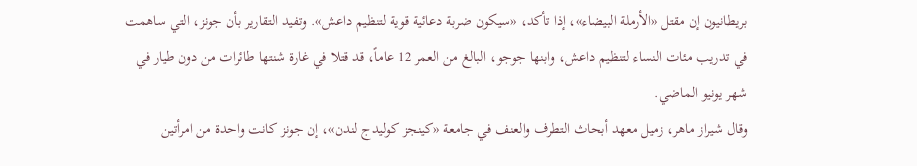بريطانيون إن مقتل «الأرملة البيضاء»، إذا تأكد، «سيكون ضربة دعائية قوية لتنظيم داعش». وتفيد التقارير بأن جونز، التي ساهمت في تدريب مئات النساء لتنظيم داعش، وابنها جوجو، البالغ من العمر 12 عاماً، قد قتلا في غارة شنتها طائرات من دون طيار في شهر يونيو الماضي.
وقال شيراز ماهر، زميل معهد أبحاث التطرف والعنف في جامعة «كينجز كوليدج لندن»، إن جونز كانت واحدة من امرأتين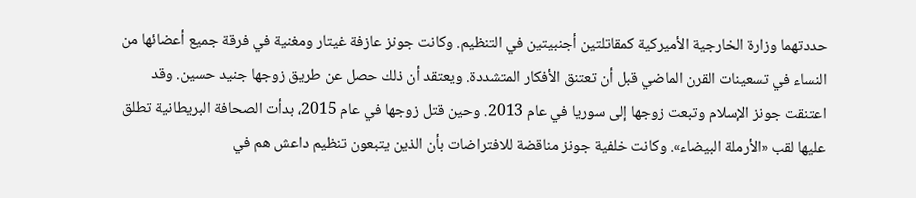حددتهما وزارة الخارجية الأميركية كمقاتلتين أجنبيتين في التنظيم. وكانت جونز عازفة غيتار ومغنية في فرقة جميع أعضائها من النساء في تسعينات القرن الماضي قبل أن تعتنق الأفكار المتشددة. ويعتقد أن ذلك حصل عن طريق زوجها جنيد حسين. وقد اعتنقت جونز الإسلام وتبعت زوجها إلى سوريا في عام 2013. وحين قتل زوجها في عام 2015، بدأت الصحافة البريطانية تطلق عليها لقب «الأرملة البيضاء». وكانت خلفية جونز مناقضة للافتراضات بأن الذين يتبعون تنظيم داعش هم في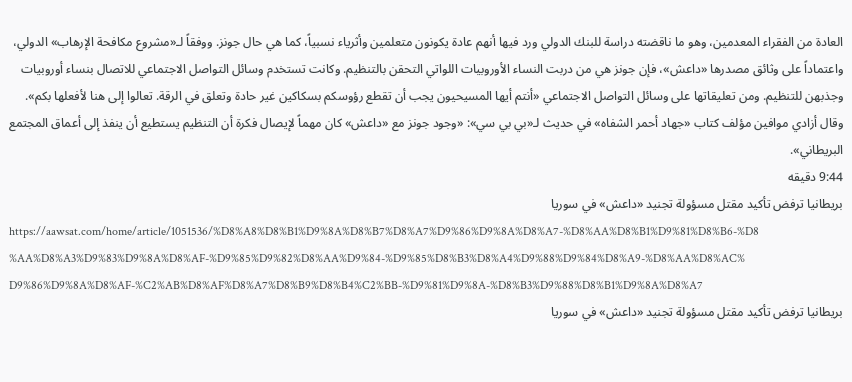العادة من الفقراء المعدمين، وهو ما ناقضته دراسة للبنك الدولي ورد فيها أنهم عادة يكونون متعلمين وأثرياء نسبياً، كما هي حال جونز. ووفقاً لـ«مشروع مكافحة الإرهاب» الدولي، واعتماداً على وثائق مصدرها «داعش»، فإن جونز هي من دربت النساء الأوروبيات اللواتي التحقن بالتنظيم. وكانت تستخدم وسائل التواصل الاجتماعي للاتصال بنساء أوروبيات وجذبهن للتنظيم. ومن تعليقاتها على وسائل التواصل الاجتماعي «أنتم أيها المسيحيون يجب أن تقطع رؤوسكم بسكاكين غير حادة وتعلق في الرقة. تعالوا إلى هنا لأفعلها بكم». وقال أزادي موافين مؤلف كتاب «جهاد أحمر الشفاه» في حديث لـ«بي بي سي»: «وجود جونز مع «داعش» كان مهماً لإيصال فكرة أن التنظيم يستطيع أن ينفذ إلى أعماق المجتمع البريطاني».
9:44 دقيقه
بريطانيا ترفض تأكيد مقتل مسؤولة تجنيد «داعش» في سوريا
https://aawsat.com/home/article/1051536/%D8%A8%D8%B1%D9%8A%D8%B7%D8%A7%D9%86%D9%8A%D8%A7-%D8%AA%D8%B1%D9%81%D8%B6-%D8%AA%D8%A3%D9%83%D9%8A%D8%AF-%D9%85%D9%82%D8%AA%D9%84-%D9%85%D8%B3%D8%A4%D9%88%D9%84%D8%A9-%D8%AA%D8%AC%D9%86%D9%8A%D8%AF-%C2%AB%D8%AF%D8%A7%D8%B9%D8%B4%C2%BB-%D9%81%D9%8A-%D8%B3%D9%88%D8%B1%D9%8A%D8%A7
بريطانيا ترفض تأكيد مقتل مسؤولة تجنيد «داعش» في سوريا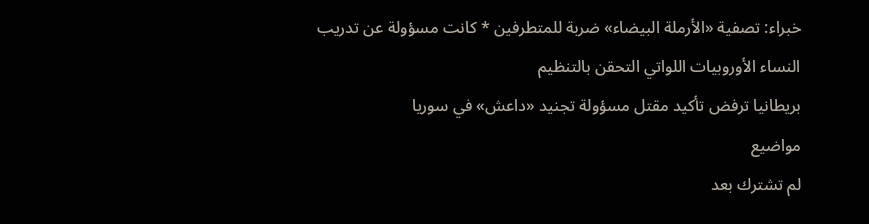خبراء: تصفية «الأرملة البيضاء» ضربة للمتطرفين * كانت مسؤولة عن تدريب النساء الأوروبيات اللواتي التحقن بالتنظيم
بريطانيا ترفض تأكيد مقتل مسؤولة تجنيد «داعش» في سوريا
مواضيع
لم تشترك بعد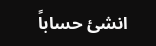انشئ حساباً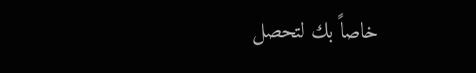خاصاً بك لتحصل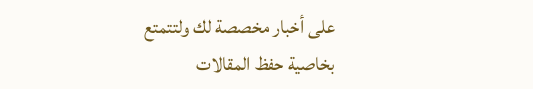على أخبار مخصصة لك ولتتمتع بخاصية حفظ المقالات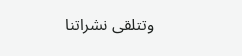وتتلقى نشراتنا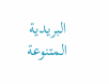البريدية المتنوعة